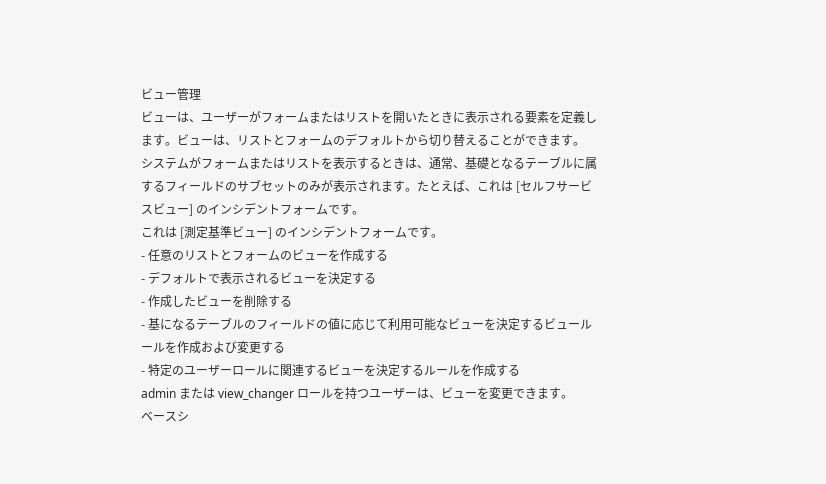ビュー管理
ビューは、ユーザーがフォームまたはリストを開いたときに表示される要素を定義します。ビューは、リストとフォームのデフォルトから切り替えることができます。
システムがフォームまたはリストを表示するときは、通常、基礎となるテーブルに属するフィールドのサブセットのみが表示されます。たとえば、これは [セルフサービスビュー] のインシデントフォームです。
これは [測定基準ビュー] のインシデントフォームです。
- 任意のリストとフォームのビューを作成する
- デフォルトで表示されるビューを決定する
- 作成したビューを削除する
- 基になるテーブルのフィールドの値に応じて利用可能なビューを決定するビュールールを作成および変更する
- 特定のユーザーロールに関連するビューを決定するルールを作成する
admin または view_changer ロールを持つユーザーは、ビューを変更できます。
ベースシ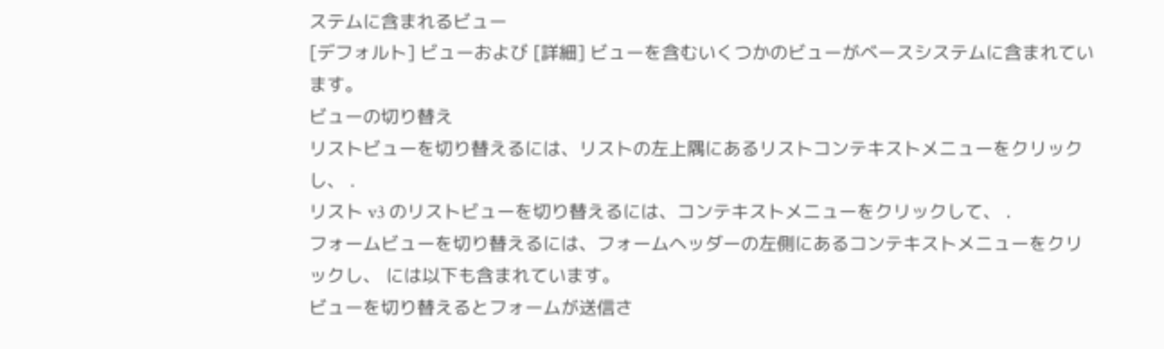ステムに含まれるビュー
[デフォルト] ビューおよび [詳細] ビューを含むいくつかのビューがベースシステムに含まれています。
ビューの切り替え
リストビューを切り替えるには、リストの左上隅にあるリストコンテキストメニューをクリックし、 .
リスト v3 のリストビューを切り替えるには、コンテキストメニューをクリックして、 .
フォームビューを切り替えるには、フォームヘッダーの左側にあるコンテキストメニューをクリックし、 には以下も含まれています。
ビューを切り替えるとフォームが送信さ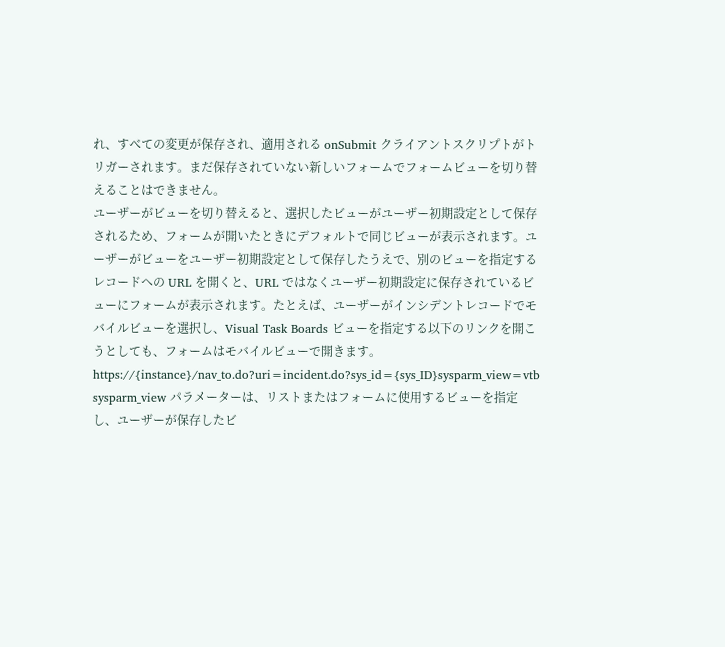れ、すべての変更が保存され、適用される onSubmit クライアントスクリプトがトリガーされます。まだ保存されていない新しいフォームでフォームビューを切り替えることはできません。
ユーザーがビューを切り替えると、選択したビューがユーザー初期設定として保存されるため、フォームが開いたときにデフォルトで同じビューが表示されます。ユーザーがビューをユーザー初期設定として保存したうえで、別のビューを指定するレコードへの URL を開くと、URL ではなくユーザー初期設定に保存されているビューにフォームが表示されます。たとえば、ユーザーがインシデントレコードでモバイルビューを選択し、Visual Task Boards ビューを指定する以下のリンクを開こうとしても、フォームはモバイルビューで開きます。https://{instance}/nav_to.do?uri=incident.do?sys_id={sys_ID}sysparm_view=vtb
sysparm_view パラメーターは、リストまたはフォームに使用するビューを指定し、ユーザーが保存したビ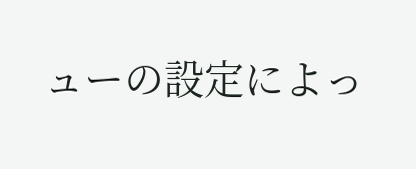ューの設定によっ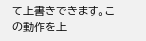て上書きできます。この動作を上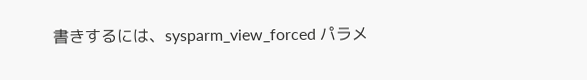書きするには、sysparm_view_forced パラメ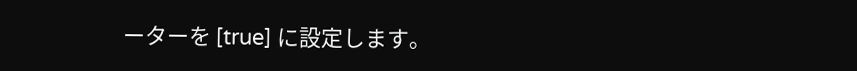ーターを [true] に設定します。